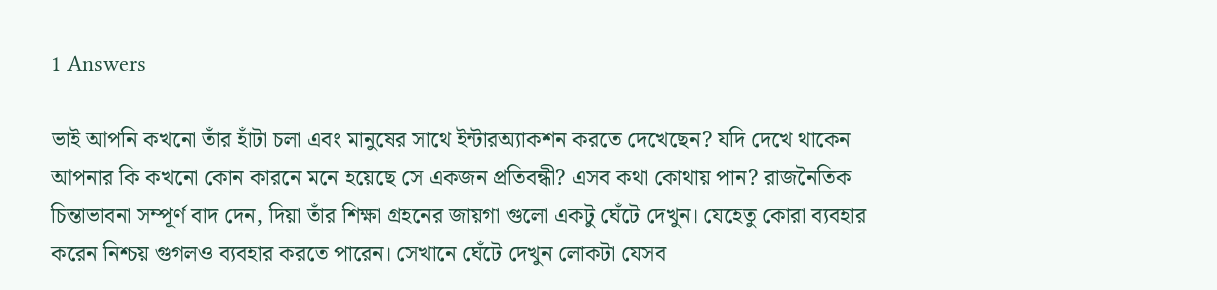1 Answers

ভাই আপনি কখনো তাঁর হাঁটা চলা এবং মানুষের সাথে ইন্টারঅ্যাকশন করতে দেখেছেন? যদি দেখে থাকেন আপনার কি কখনো কোন কারনে মনে হয়েছে সে একজন প্রতিবন্ধী? এসব কথা কোথায় পান? রাজনৈতিক চিন্তাভাবনা সম্পূর্ণ বাদ দেন, দিয়া তাঁর শিক্ষা গ্রহনের জায়গা গুলো একটু ঘেঁটে দেখুন। যেহেতু কোরা ব্যবহার করেন নিশ্চয় গুগলও ব্যবহার করতে পারেন। সেখানে ঘেঁটে দেখুন লোকটা যেসব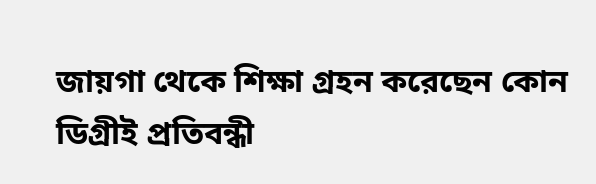জায়গা থেকে শিক্ষা গ্রহন করেছেন কোন ডিগ্রীই প্রতিবন্ধী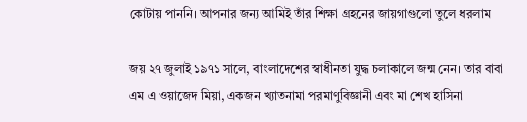কোটায় পাননি। আপনার জন্য আমিই তাঁর শিক্ষা গ্রহনের জায়গাগুলো তুলে ধরলাম

জয় ২৭ জুলাই ১৯৭১ সালে, বাংলাদেশের স্বাধীনতা যুদ্ধ চলাকালে জন্ম নেন। তার বাবা এম এ ওয়াজেদ মিয়া, একজন খ্যাতনামা পরমাণুবিজ্ঞানী এবং মা শেখ হাসিনা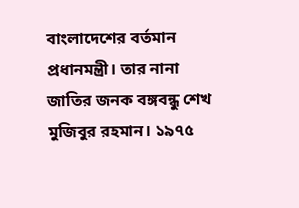বাংলাদেশের বর্তমান প্রধানমন্ত্রী। তার নানা জাতির জনক বঙ্গবন্ধু শেখ মুজিবুর রহমান। ১৯৭৫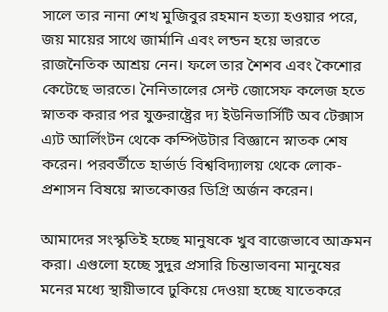সালে তার নানা শেখ মুজিবুর রহমান হত্যা হওয়ার পরে, জয় মায়ের সাথে জার্মানি এবং লন্ডন হয়ে ভারতে রাজনৈতিক আশ্রয় নেন। ফলে তার শৈশব এবং কৈশোর কেটেছে ভারতে। নৈনিতালের সেন্ট জোসেফ কলেজ হতে স্নাতক করার পর যুক্তরাষ্ট্রের দ্য ইউনিভার্সিটি অব টেক্সাস এ্যট আর্লিংটন থেকে কম্পিউটার বিজ্ঞানে স্নাতক শেষ করেন। পরবর্তীতে হার্ভার্ড বিশ্ববিদ্যালয় থেকে লোক-প্রশাসন বিষয়ে স্নাতকোত্তর ডিগ্রি অর্জন করেন।

আমাদের সংস্কৃতিই হচ্ছে মানুষকে খুব বাজেভাবে আক্রমন করা। এগুলো হচ্ছে সুদুর প্রসারি চিন্তাভাবনা মানুষের মনের মধ্যে স্থায়ীভাবে ঢুকিয়ে দেওয়া হচ্ছে যাতেকরে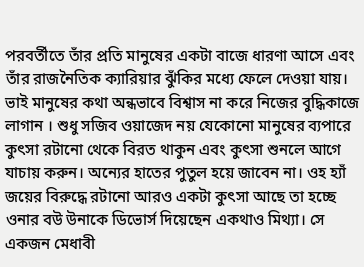পরবর্তীতে তাঁর প্রতি মানুষের একটা বাজে ধারণা আসে এবং তাঁর রাজনৈতিক ক্যারিয়ার ঝুঁকির মধ্যে ফেলে দেওয়া যায়। ভাই মানুষের কথা অন্ধভাবে বিশ্বাস না করে নিজের বুদ্ধিকাজে লাগান । শুধু সজিব ওয়াজেদ নয় যেকোনো মানুষের ব্যপারে কুৎসা রটানো থেকে বিরত থাকুন এবং কুৎসা শুনলে আগে যাচায় করুন। অন্যের হাতের পুতুল হয়ে জাবেন না। ওহ হ্যাঁ জয়ের বিরুদ্ধে রটানো আরও একটা কুৎসা আছে তা হচ্ছে ওনার বউ উনাকে ডিভোর্স দিয়েছেন একথাও মিথ্যা। সে একজন মেধাবী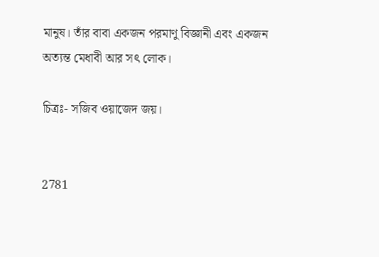মানুষ। তাঁর বাবা একজন পরমাণু বিজ্ঞানী এবং একজন অত্যন্ত মেধাবী আর সৎ লোক।

চিত্রঃ- সজিব ওয়াজেদ জয়।


2781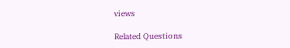views

Related Questions